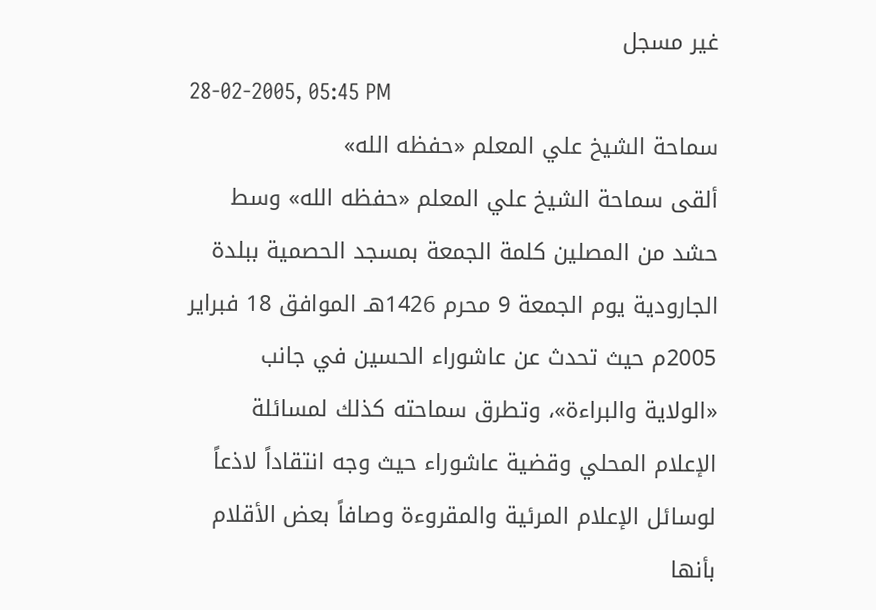غير مسجل
28-02-2005, 05:45 PM
سماحة الشيخ علي المعلم «حفظه الله»
ألقى سماحة الشيخ علي المعلم «حفظه الله» وسط حشد من المصلين كلمة الجمعة بمسجد الحصمية ببلدة الجارودية يوم الجمعة 9 محرم 1426هـ الموافق 18 فبراير 2005م حيث تحدث عن عاشوراء الحسين في جانب «الولاية والبراءة»، وتطرق سماحته كذلك لمسائلة الإعلام المحلي وقضية عاشوراء حيث وجه انتقاداً لاذعاً لوسائل الإعلام المرئية والمقروءة وصافاً بعض الأقلام بأنها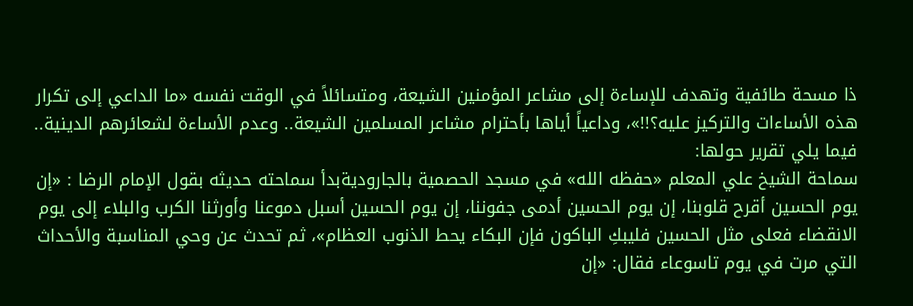ذا مسحة طائفية وتهدف للإساءة إلى مشاعر المؤمنين الشيعة، ومتسائلاً في الوقت نفسه «ما الداعي إلى تكرار هذه الأساءات والتركيز عليه؟!!»، وداعياً أياها بأحترام مشاعر المسلمين الشيعة.. وعدم الأساءة لشعائرهم الدينية..
فيما يلي تقرير حولها:
سماحة الشيخ علي المعلم «حفظه الله» في مسجد الحصمية بالجاروديةبدأ سماحته حديثه بقول الإمام الرضا : «إن يوم الحسين أقرح قلوبنا، إن يوم الحسين أدمى جفوننا، إن يوم الحسين أسبل دموعنا وأورثنا الكرب والبلاء إلى يوم الانقضاء فعلى مثل الحسين فليبكِ الباكون فإن البكاء يحط الذنوب العظام»، ثم تحدث عن وحي المناسبة والأحداث التي مرت في يوم تاسوعاء فقال: «إن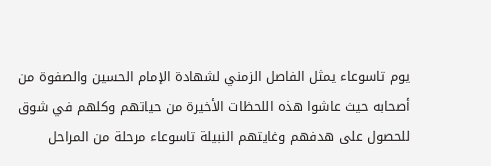يوم تاسوعاء يمثل الفاصل الزمني لشهادة الإمام الحسين والصفوة من أصحابه حيث عاشوا هذه اللحظات الأخيرة من حياتهم وكلهم في شوق للحصول على هدفهم وغايتهم النبيلة تاسوعاء مرحلة من المراحل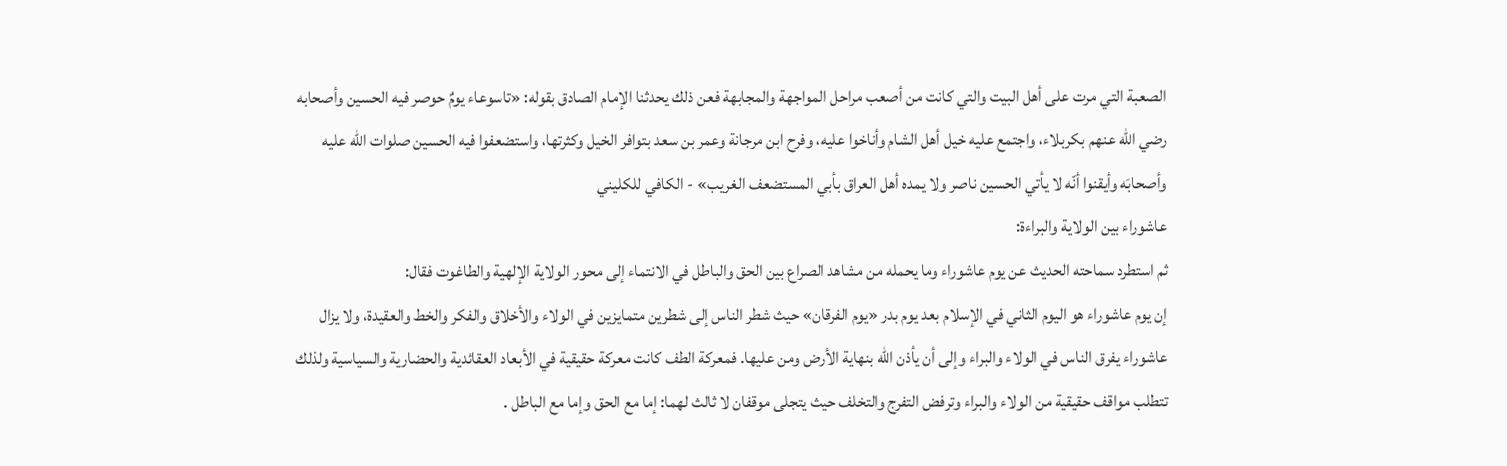الصعبة التي مرت على أهل البيت والتي كانت من أصعب مراحل المواجهة والمجابهة فعن ذلك يحدثنا الإمام الصادق بقوله: «تاسوعاء يومٌ حوصر فيه الحسين وأصحابه رضي الله عنهم بكربلاء، واجتمع عليه خيل أهل الشام وأناخوا عليه، وفرح ابن مرجانة وعمر بن سعد بتوافر الخيل وكثرتها، واستضعفوا فيه الحسين صلوات الله عليه وأصحابَه وأيقنوا أنّه لا يأتي الحسين ناصر ولا يمده أهل العراق بأبي المستضعف الغريب» - الكافي للكليني
عاشوراء بين الولاية والبراءة:
ثم استطرد سماحته الحديث عن يوم عاشوراء وما يحمله من مشاهد الصراع بين الحق والباطل في الانتماء إلى محور الولاية الإلهية والطاغوت فقال:
إن يوم عاشوراء هو اليوم الثاني في الإسلام بعد يوم بدر «يوم الفرقان» حيث شطر الناس إلى شطرين متمايزين في الولاء والأخلاق والفكر والخط والعقيدة، ولا يزال عاشوراء يفرق الناس في الولاء والبراء وإلى أن يأذن الله بنهاية الأرض ومن عليها. فمعركة الطف كانت معركة حقيقية في الأبعاد العقائدية والحضارية والسياسية ولذلك تتطلب مواقف حقيقية من الولاء والبراء وترفض التفرج والتخلف حيث يتجلى موقفان لا ثالث لهما: إما مع الحق وإما مع الباطل .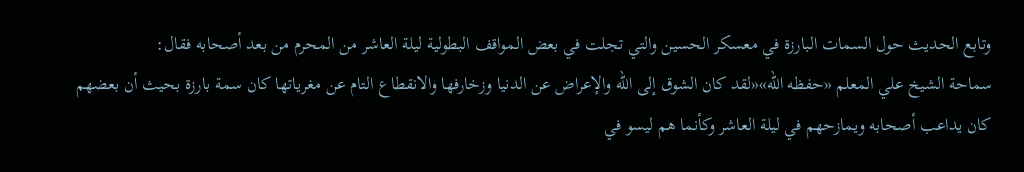وتابع الحديث حول السمات البارزة في معسكر الحسين والتي تجلت في بعض المواقف البطولية ليلة العاشر من المحرم من بعد أصحابه فقال:
سماحة الشيخ علي المعلم «حفظه الله»«لقد كان الشوق إلى الله والإعراض عن الدنيا وزخارفها والانقطاع التام عن مغرياتها كان سمة بارزة بحيث أن بعضهم كان يداعب أصحابه ويمازحهم في ليلة العاشر وكأنما هم ليسو في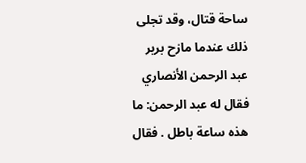ساحة قتال، وقد تجلى ذلك عندما مازح برير عبد الرحمن الأنصاري فقال له عبد الرحمن: ما هذه ساعة باطل . فقال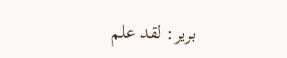برير: لقد علم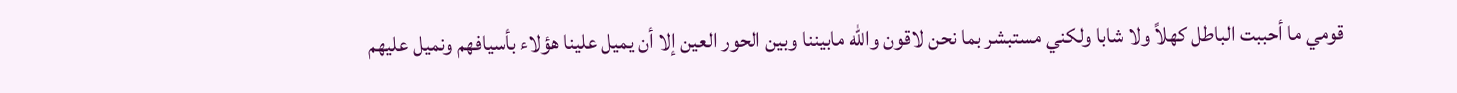قومي ما أحببت الباطل كهلاً ولا شابا ولكني مستبشر بما نحن لاقون والله مابيننا وبين الحور العين إلا أن يميل علينا هؤلاء بأسيافهم ونميل عليهم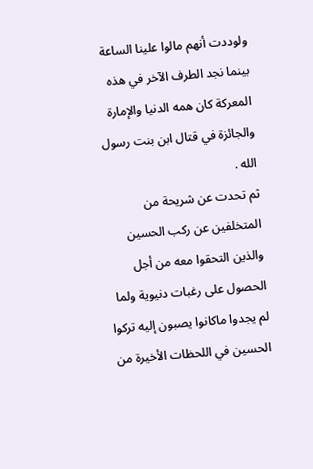ولوددت أنهم مالوا علينا الساعة بينما نجد الطرف الآخر في هذه المعركة كان همه الدنيا والإمارة والجائزة في قتال ابن بنت رسول الله .
ثم تحدت عن شريحة من المتخلفين عن ركب الحسين والذين التحقوا معه من أجل الحصول على رغبات دنيوية ولما لم يجدوا ماكانوا يصبون إليه تركوا الحسين في اللحظات الأخيرة من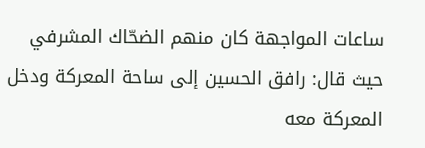ساعات المواجهة كان منهم الضحّاك المشرفي حيث قال: رافق الحسين إلى ساحة المعركة ودخل المعركة معه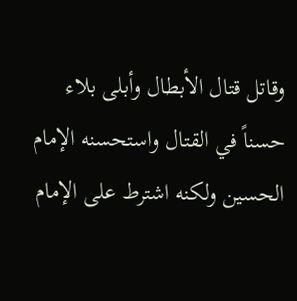وقاتل قتال الأبطال وأبلى بلاء حسناً في القتال واستحسنه الإمام الحسين ولكنه اشترط على الإمام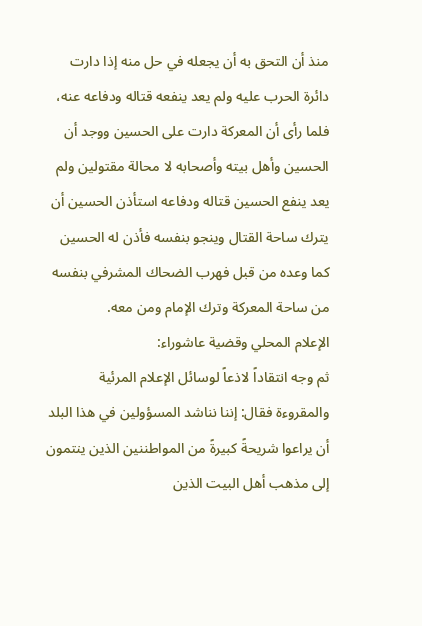منذ أن التحق به أن يجعله في حل منه إذا دارت دائرة الحرب عليه ولم يعد ينفعه قتاله ودفاعه عنه، فلما رأى أن المعركة دارت على الحسين ووجد أن الحسين وأهل بيته وأصحابه لا محالة مقتولين ولم يعد ينفع الحسين قتاله ودفاعه استأذن الحسين أن يترك ساحة القتال وينجو بنفسه فأذن له الحسين كما وعده من قبل فهرب الضحاك المشرفي بنفسه من ساحة المعركة وترك الإمام ومن معه.
الإعلام المحلي وقضية عاشوراء:
ثم وجه انتقاداً لاذعاً لوسائل الإعلام المرئية والمقروءة فقال: إننا نناشد المسؤولين في هذا البلد أن يراعوا شريحةً كبيرةً من المواطننين الذين ينتمون إلى مذهب أهل البيت الذين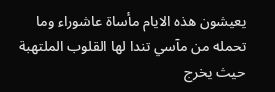يعيشون هذه الايام مأساة عاشوراء وما تحمله من مآسي تندا لها القلوب الملتهبة حيث يخرج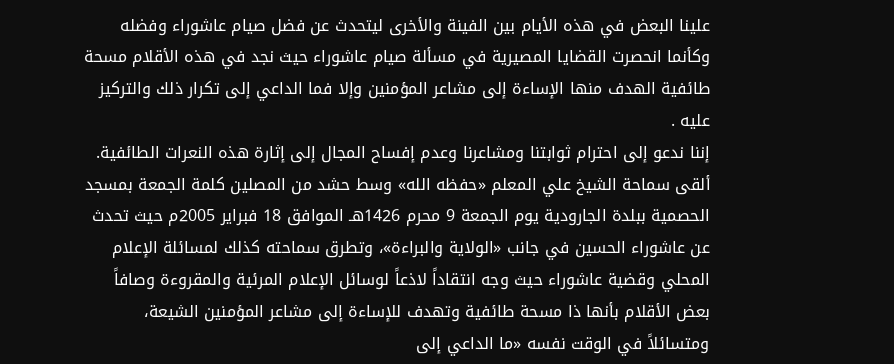علينا البعض في هذه الأيام بين الفينة والأخرى ليتحدث عن فضل صيام عاشوراء وفضله وكأنما انحصرت القضايا المصيرية في مسألة صيام عاشوراء حيث نجد في هذه الأقلام مسحة طائفية الهدف منها الإساءة إلى مشاعر المؤمنين وإلا فما الداعي إلى تكرار ذلك والتركيز عليه .
إننا ندعو إلى احترام ثوابتنا ومشاعرنا وعدم إفساح المجال إلى إثارة هذه النعرات الطائفية.
ألقى سماحة الشيخ علي المعلم «حفظه الله» وسط حشد من المصلين كلمة الجمعة بمسجد الحصمية ببلدة الجارودية يوم الجمعة 9 محرم 1426هـ الموافق 18 فبراير 2005م حيث تحدث عن عاشوراء الحسين في جانب «الولاية والبراءة»، وتطرق سماحته كذلك لمسائلة الإعلام المحلي وقضية عاشوراء حيث وجه انتقاداً لاذعاً لوسائل الإعلام المرئية والمقروءة وصافاً بعض الأقلام بأنها ذا مسحة طائفية وتهدف للإساءة إلى مشاعر المؤمنين الشيعة، ومتسائلاً في الوقت نفسه «ما الداعي إلى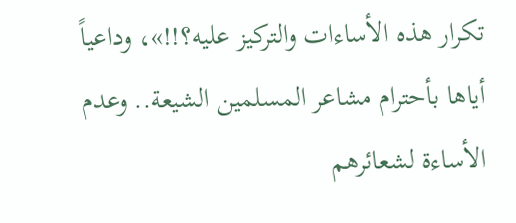تكرار هذه الأساءات والتركيز عليه؟!!»، وداعياً أياها بأحترام مشاعر المسلمين الشيعة.. وعدم الأساءة لشعائرهم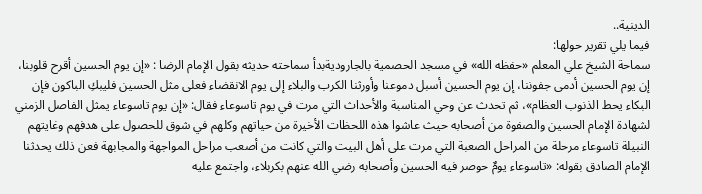الدينية..
فيما يلي تقرير حولها:
سماحة الشيخ علي المعلم «حفظه الله» في مسجد الحصمية بالجاروديةبدأ سماحته حديثه بقول الإمام الرضا : «إن يوم الحسين أقرح قلوبنا، إن يوم الحسين أدمى جفوننا، إن يوم الحسين أسبل دموعنا وأورثنا الكرب والبلاء إلى يوم الانقضاء فعلى مثل الحسين فليبكِ الباكون فإن البكاء يحط الذنوب العظام»، ثم تحدث عن وحي المناسبة والأحداث التي مرت في يوم تاسوعاء فقال: «إن يوم تاسوعاء يمثل الفاصل الزمني لشهادة الإمام الحسين والصفوة من أصحابه حيث عاشوا هذه اللحظات الأخيرة من حياتهم وكلهم في شوق للحصول على هدفهم وغايتهم النبيلة تاسوعاء مرحلة من المراحل الصعبة التي مرت على أهل البيت والتي كانت من أصعب مراحل المواجهة والمجابهة فعن ذلك يحدثنا الإمام الصادق بقوله: «تاسوعاء يومٌ حوصر فيه الحسين وأصحابه رضي الله عنهم بكربلاء، واجتمع عليه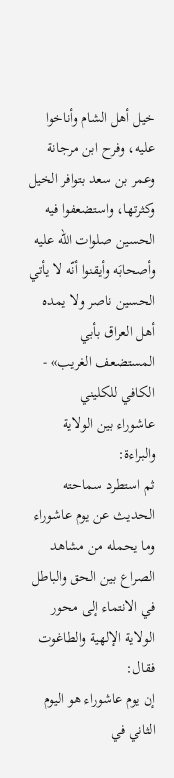خيل أهل الشام وأناخوا عليه، وفرح ابن مرجانة وعمر بن سعد بتوافر الخيل وكثرتها، واستضعفوا فيه الحسين صلوات الله عليه وأصحابَه وأيقنوا أنّه لا يأتي الحسين ناصر ولا يمده أهل العراق بأبي المستضعف الغريب» - الكافي للكليني
عاشوراء بين الولاية والبراءة:
ثم استطرد سماحته الحديث عن يوم عاشوراء وما يحمله من مشاهد الصراع بين الحق والباطل في الانتماء إلى محور الولاية الإلهية والطاغوت فقال:
إن يوم عاشوراء هو اليوم الثاني في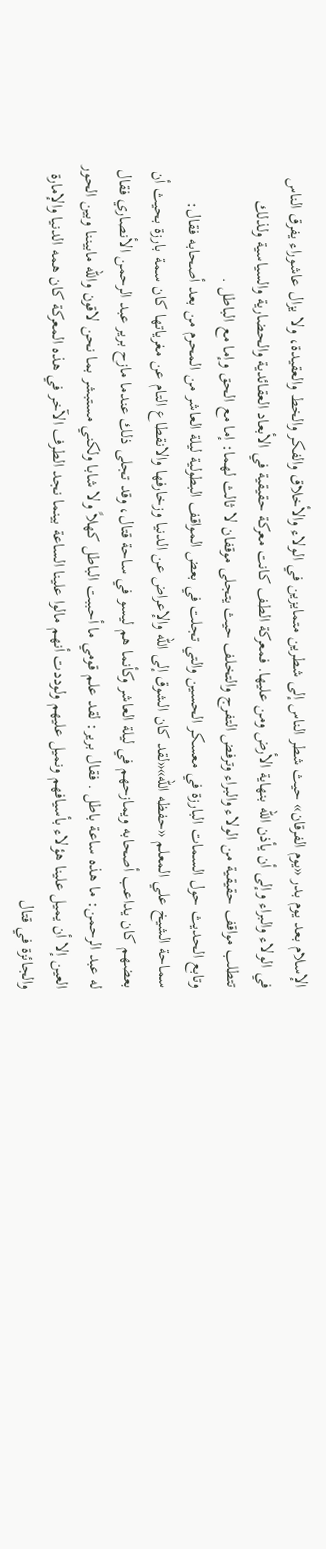الإسلام بعد يوم بدر «يوم الفرقان» حيث شطر الناس إلى شطرين متمايزين في الولاء والأخلاق والفكر والخط والعقيدة، ولا يزال عاشوراء يفرق الناس في الولاء والبراء وإلى أن يأذن الله بنهاية الأرض ومن عليها. فمعركة الطف كانت معركة حقيقية في الأبعاد العقائدية والحضارية والسياسية ولذلك تتطلب مواقف حقيقية من الولاء والبراء وترفض التفرج والتخلف حيث يتجلى موقفان لا ثالث لهما: إما مع الحق وإما مع الباطل .
وتابع الحديث حول السمات البارزة في معسكر الحسين والتي تجلت في بعض المواقف البطولية ليلة العاشر من المحرم من بعد أصحابه فقال:
سماحة الشيخ علي المعلم «حفظه الله»«لقد كان الشوق إلى الله والإعراض عن الدنيا وزخارفها والانقطاع التام عن مغرياتها كان سمة بارزة بحيث أن بعضهم كان يداعب أصحابه ويمازحهم في ليلة العاشر وكأنما هم ليسو في ساحة قتال، وقد تجلى ذلك عندما مازح برير عبد الرحمن الأنصاري فقال له عبد الرحمن: ما هذه ساعة باطل . فقال برير: لقد علم قومي ما أحببت الباطل كهلاً ولا شابا ولكني مستبشر بما نحن لاقون والله مابيننا وبين الحور العين إلا أن يميل علينا هؤلاء بأسيافهم ونميل عليهم ولوددت أنهم مالوا علينا الساعة بينما نجد الطرف الآخر في هذه المعركة كان همه الدنيا والإمارة والجائزة في قتال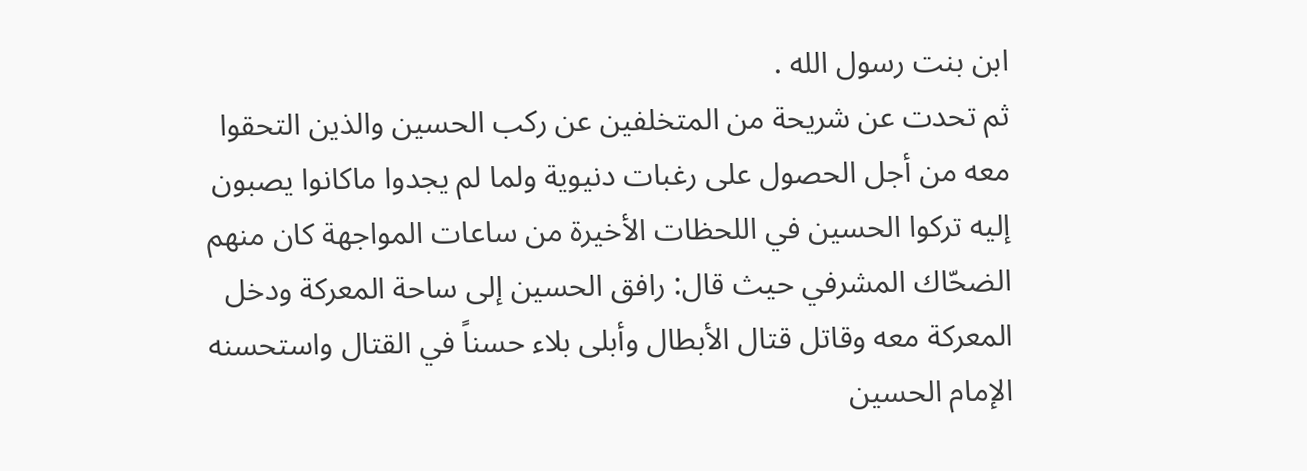ابن بنت رسول الله .
ثم تحدت عن شريحة من المتخلفين عن ركب الحسين والذين التحقوا معه من أجل الحصول على رغبات دنيوية ولما لم يجدوا ماكانوا يصبون إليه تركوا الحسين في اللحظات الأخيرة من ساعات المواجهة كان منهم الضحّاك المشرفي حيث قال: رافق الحسين إلى ساحة المعركة ودخل المعركة معه وقاتل قتال الأبطال وأبلى بلاء حسناً في القتال واستحسنه الإمام الحسين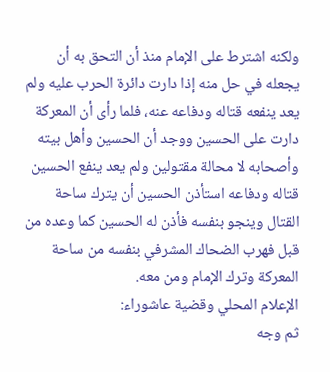ولكنه اشترط على الإمام منذ أن التحق به أن يجعله في حل منه إذا دارت دائرة الحرب عليه ولم يعد ينفعه قتاله ودفاعه عنه، فلما رأى أن المعركة دارت على الحسين ووجد أن الحسين وأهل بيته وأصحابه لا محالة مقتولين ولم يعد ينفع الحسين قتاله ودفاعه استأذن الحسين أن يترك ساحة القتال وينجو بنفسه فأذن له الحسين كما وعده من قبل فهرب الضحاك المشرفي بنفسه من ساحة المعركة وترك الإمام ومن معه.
الإعلام المحلي وقضية عاشوراء:
ثم وجه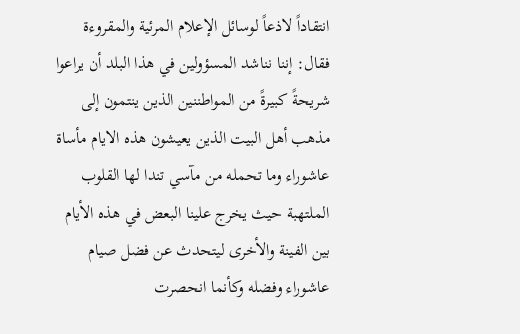انتقاداً لاذعاً لوسائل الإعلام المرئية والمقروءة فقال: إننا نناشد المسؤولين في هذا البلد أن يراعوا شريحةً كبيرةً من المواطننين الذين ينتمون إلى مذهب أهل البيت الذين يعيشون هذه الايام مأساة عاشوراء وما تحمله من مآسي تندا لها القلوب الملتهبة حيث يخرج علينا البعض في هذه الأيام بين الفينة والأخرى ليتحدث عن فضل صيام عاشوراء وفضله وكأنما انحصرت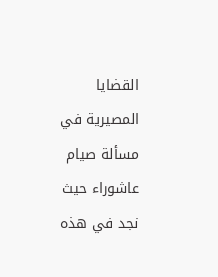القضايا المصيرية في مسألة صيام عاشوراء حيث نجد في هذه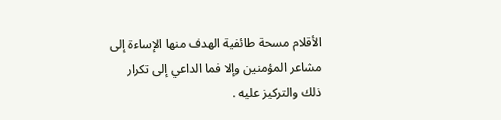الأقلام مسحة طائفية الهدف منها الإساءة إلى مشاعر المؤمنين وإلا فما الداعي إلى تكرار ذلك والتركيز عليه .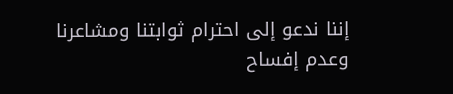إننا ندعو إلى احترام ثوابتنا ومشاعرنا وعدم إفساح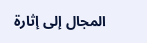المجال إلى إثارة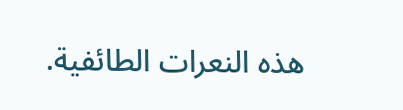هذه النعرات الطائفية.